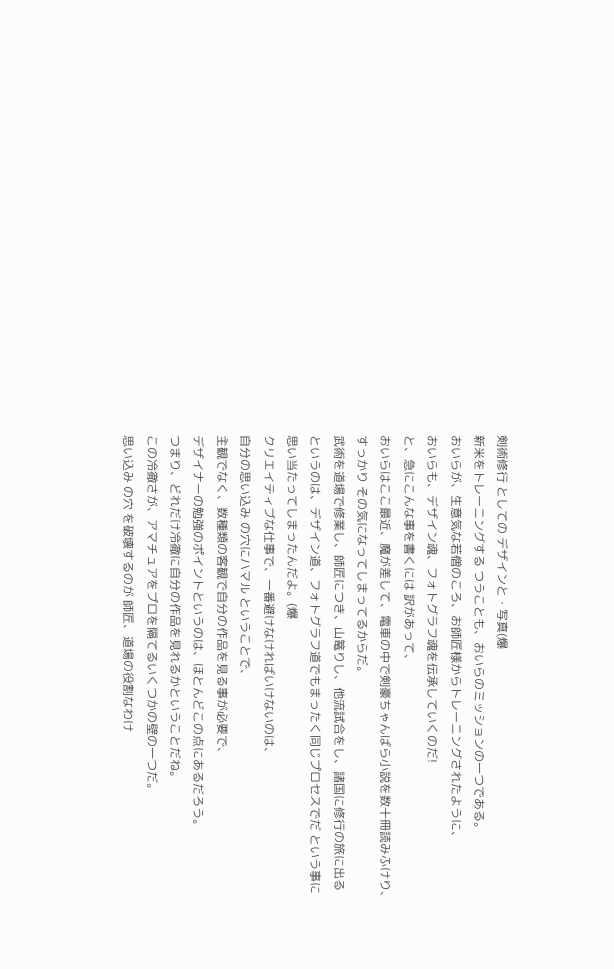剣術修行 としての デザインと・写真(爆
新米をトレーニングする つうことも、おいらのミッションの一つである。
おいらが、生意気な若僧のころ、お師匠様からトレーニングされたように、
おいらも、デザイン魂、フォトグラフ魂を伝承していくのだ!
と、急にこんな事を書くには 訳があって、
おいらはここ最近、魔が差して、電車の中で剣豪ちゃんばら小説を数十冊読みふけり、
すっかり その気になってしまってるからだ。
武術を道場で修業し、師匠につき、山篭りし、他流試合をし、諸国に修行の旅に出る
というのは、デザイン道、フォトグラフ道でもまったく同じプロセスでだ という事に
思い当たってしまったんだよ。(爆
クリエイティブな仕事で、一番避けなければいけないのは、
自分の思い込み の穴にハマル ということで、
主観でなく、数種類の客観で自分の作品を見る事が必要で、
デザイナーの勉強のポイントというのは、ほとんどこの点にあるだろう。
つまり、どれだけ冷徹に自分の作品を見れるかということだね。
この冷徹さが、アマチュアをプロを隔てるいくつかの壁の一つだ。
思い込み の穴 を破壊するのが 師匠、道場の役割なわけ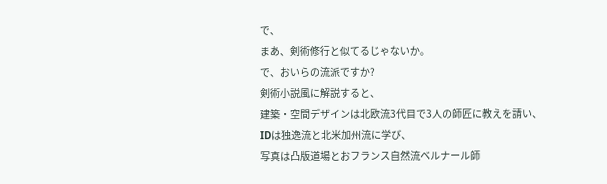で、
まあ、剣術修行と似てるじゃないか。
で、おいらの流派ですか?
剣術小説風に解説すると、
建築・空間デザインは北欧流3代目で3人の師匠に教えを請い、
IDは独逸流と北米加州流に学び、
写真は凸版道場とおフランス自然流ベルナール師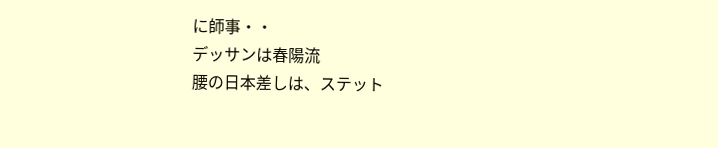に師事・・
デッサンは春陽流
腰の日本差しは、ステット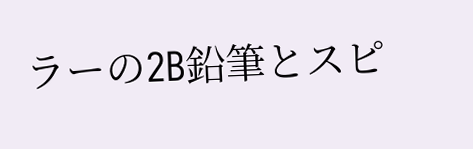ラーの2B鉛筆とスピ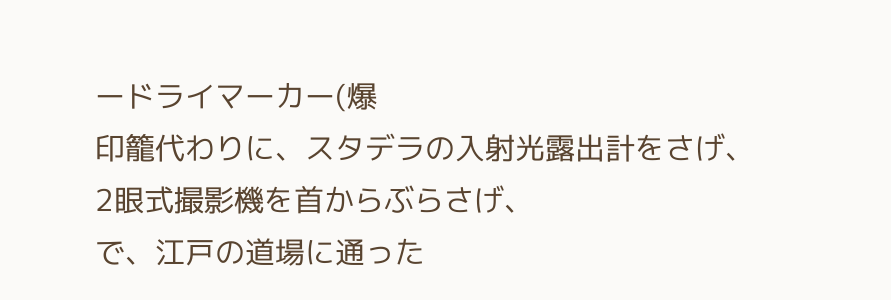ードライマーカー(爆
印籠代わりに、スタデラの入射光露出計をさげ、
2眼式撮影機を首からぶらさげ、
で、江戸の道場に通った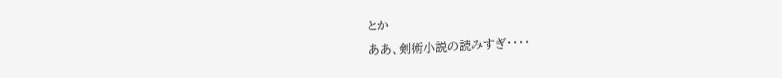とか
ああ、剣術小説の読みすぎ・・・・